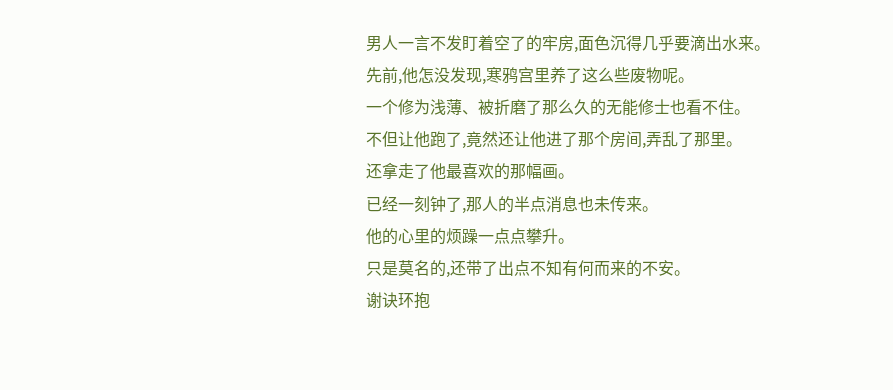男人一言不发盯着空了的牢房,面色沉得几乎要滴出水来。
先前,他怎没发现,寒鸦宫里养了这么些废物呢。
一个修为浅薄、被折磨了那么久的无能修士也看不住。
不但让他跑了,竟然还让他进了那个房间,弄乱了那里。
还拿走了他最喜欢的那幅画。
已经一刻钟了,那人的半点消息也未传来。
他的心里的烦躁一点点攀升。
只是莫名的,还带了出点不知有何而来的不安。
谢诀环抱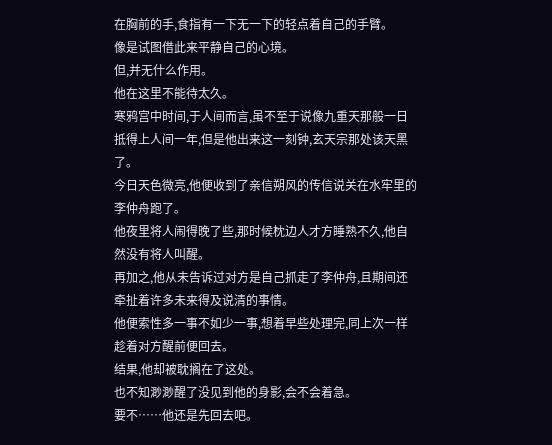在胸前的手,食指有一下无一下的轻点着自己的手臂。
像是试图借此来平静自己的心境。
但,并无什么作用。
他在这里不能待太久。
寒鸦宫中时间,于人间而言,虽不至于说像九重天那般一日抵得上人间一年,但是他出来这一刻钟,玄天宗那处该天黑了。
今日天色微亮,他便收到了亲信朔风的传信说关在水牢里的李仲舟跑了。
他夜里将人闹得晚了些,那时候枕边人才方睡熟不久,他自然没有将人叫醒。
再加之,他从未告诉过对方是自己抓走了李仲舟,且期间还牵扯着许多未来得及说清的事情。
他便索性多一事不如少一事,想着早些处理完,同上次一样趁着对方醒前便回去。
结果,他却被耽搁在了这处。
也不知渺渺醒了没见到他的身影,会不会着急。
要不……他还是先回去吧。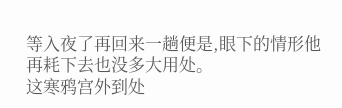等入夜了再回来一趟便是,眼下的情形他再耗下去也没多大用处。
这寒鸦宫外到处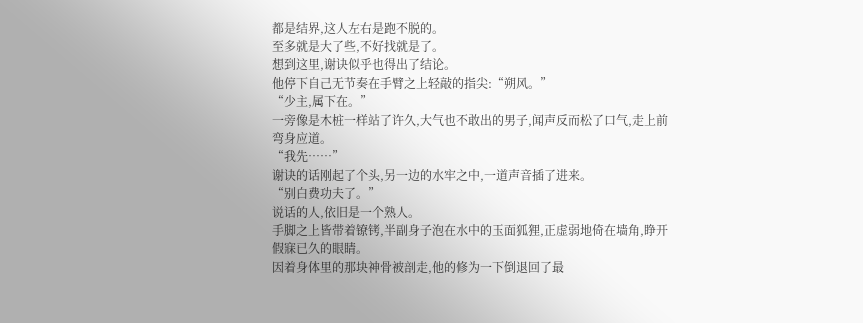都是结界,这人左右是跑不脱的。
至多就是大了些,不好找就是了。
想到这里,谢诀似乎也得出了结论。
他停下自己无节奏在手臂之上轻敲的指尖:“朔风。”
“少主,属下在。”
一旁像是木桩一样站了许久,大气也不敢出的男子,闻声反而松了口气,走上前弯身应道。
“我先……”
谢诀的话刚起了个头,另一边的水牢之中,一道声音插了进来。
“别白费功夫了。”
说话的人,依旧是一个熟人。
手脚之上皆带着镣铐,半副身子泡在水中的玉面狐狸,正虚弱地倚在墙角,睁开假寐已久的眼睛。
因着身体里的那块神骨被剖走,他的修为一下倒退回了最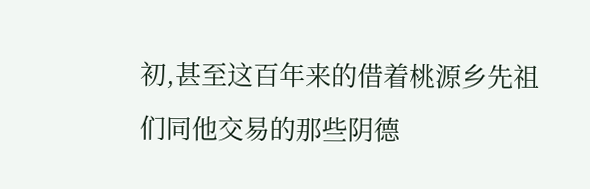初,甚至这百年来的借着桃源乡先祖们同他交易的那些阴德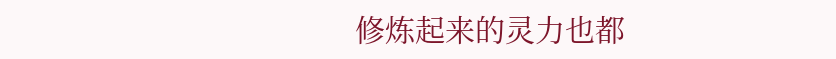修炼起来的灵力也都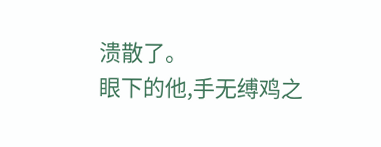溃散了。
眼下的他,手无缚鸡之